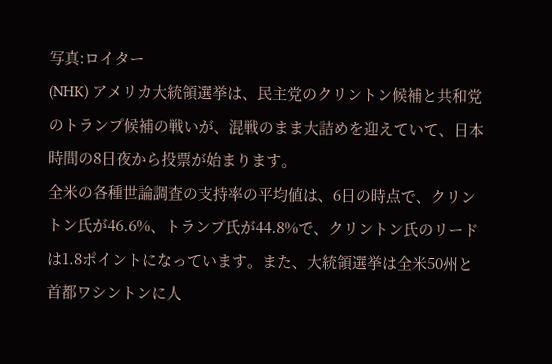写真:ロイター
(NHK) アメリカ大統領選挙は、民主党のクリントン候補と共和党のトランプ候補の戦いが、混戦のまま大詰めを迎えていて、日本時間の8日夜から投票が始まります。
全米の各種世論調査の支持率の平均値は、6日の時点で、クリントン氏が46.6%、トランプ氏が44.8%で、クリントン氏のリードは1.8ポイントになっています。また、大統領選挙は全米50州と首都ワシントンに人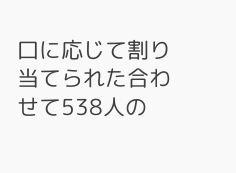口に応じて割り当てられた合わせて538人の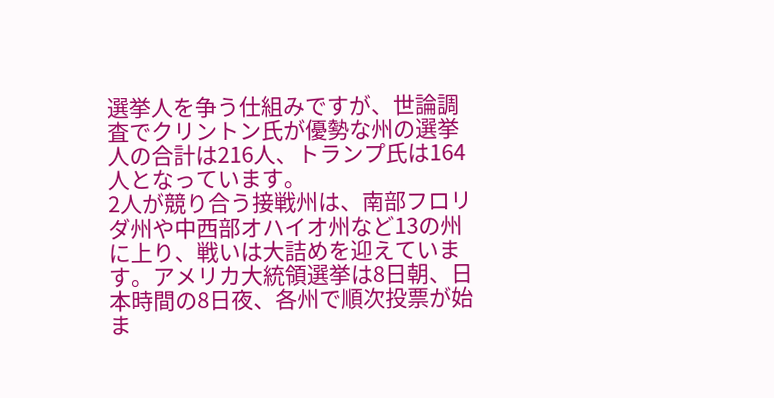選挙人を争う仕組みですが、世論調査でクリントン氏が優勢な州の選挙人の合計は216人、トランプ氏は164人となっています。
2人が競り合う接戦州は、南部フロリダ州や中西部オハイオ州など13の州に上り、戦いは大詰めを迎えています。アメリカ大統領選挙は8日朝、日本時間の8日夜、各州で順次投票が始ま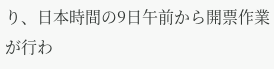り、日本時間の9日午前から開票作業が行わ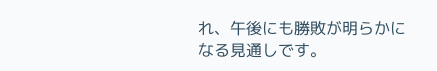れ、午後にも勝敗が明らかになる見通しです。